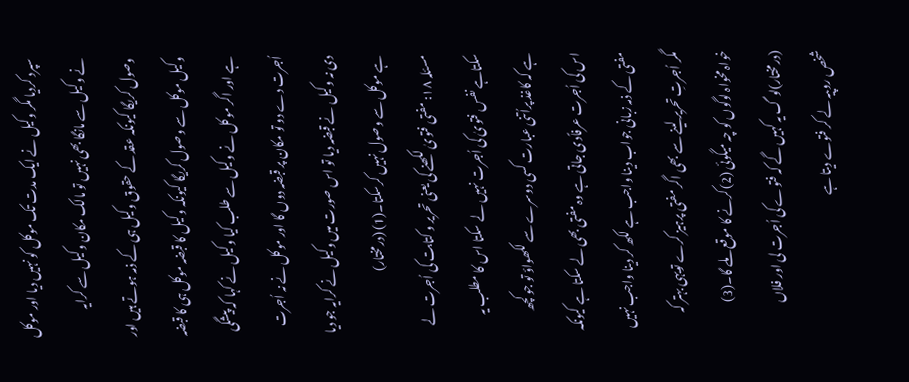سپرد کردیا مگر وکیل نے ایک مدت تک موکل کو نہیں دیا اور موکل نے وکیل سے مانگا بھی نہیں تو مالک مکان وکیل سے کرایہ وصول کریگا کیونکہ عقد کے حقوق وکیل ہی کے ذمہ ہوتے ہیں اور وکیل موکل سے وصول کریگا کیونکہ وکیل کا قبضہ موکل ہی کا قبضہ ہے اور اگر موکل نے وکیل سے طلب کیا وکیل نے کہا کہ پیشگی اُجرت دے دو تو مکان پر قبضہ دوں گا اور موکل نے نہ اُجرت دی نہ وکیل نے قبضہ دیا تو اس صورت میں وکیل نے کرایہ جو دیا ہے موکل سے وصول نہیں کرسکتا۔(1) (درمختار)
مسئلہ ۱۸: مفتی فتویٰ لکھنے کی یعنی تحریر و کتابت کی اُجرت لے سکتاہے نفس فتویٰ کی اُجرت نہیں لے سکتا اس کا مطلب یہ ہے کہ کاغذ پراُتنی عبارت کسی دوسرے سے لکھواؤ تو جو کچھ اس کی اُجرت عرفاًدی جاتی ہے وہ مفتی بھی لے سکتا ہے کیونکہ مفتی کے ذمہ زبانی جواب دینا واجب ہے لکھ کر دینا واجب نہیں مگر اُجرتِ تحریر لینے سے بھی اگر مفتی پرہیز کرے تویہی بہتر کہ خواہ مخواہ لوگوں کو چہ میگوئی (2)کرنے کا موقع ملے گا۔(3) (درمختار)لو گ یہ کہیں گے کہ فتوے کی اُجرت لی اور فلاں شخص روپیہ لے کر فتوے دیتا ہے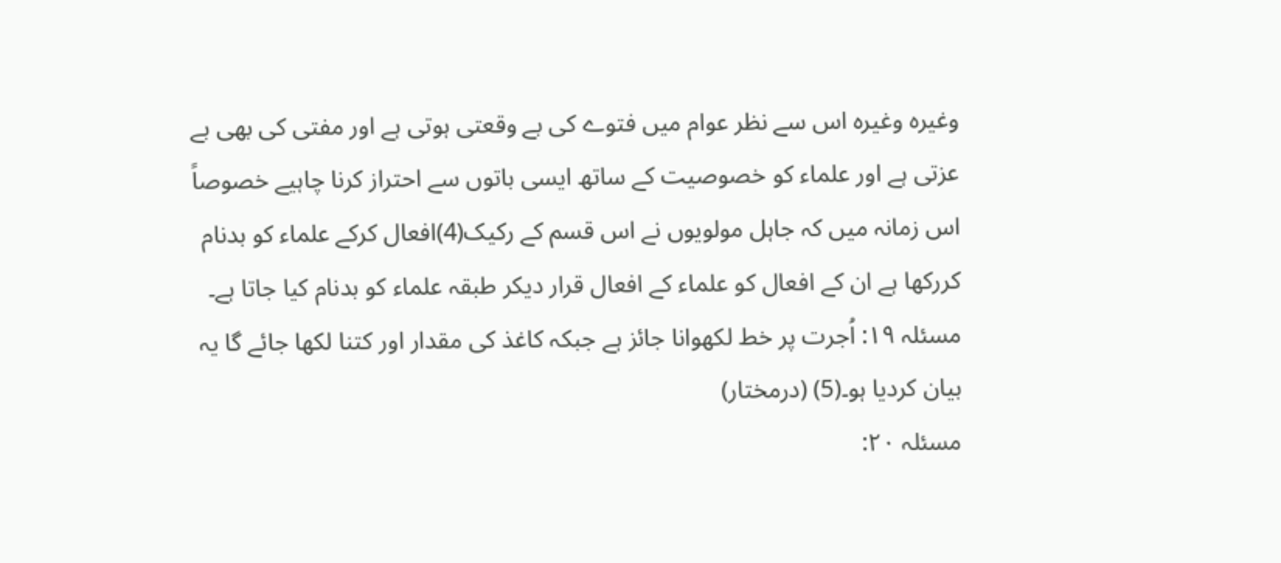وغیرہ وغیرہ اس سے نظر عوام میں فتوے کی بے وقعتی ہوتی ہے اور مفتی کی بھی بے عزتی ہے اور علماء کو خصوصیت کے ساتھ ایسی باتوں سے احتراز کرنا چاہیے خصوصاً اس زمانہ میں کہ جاہل مولویوں نے اس قسم کے رکیک(4)افعال کرکے علماء کو بدنام کررکھا ہے ان کے افعال کو علماء کے افعال قرار دیکر طبقہ علماء کو بدنام کیا جاتا ہے۔
مسئلہ ۱۹: اُجرت پر خط لکھوانا جائز ہے جبکہ کاغذ کی مقدار اور کتنا لکھا جائے گا یہ بیان کردیا ہو۔(5) (درمختار)
مسئلہ ۲۰: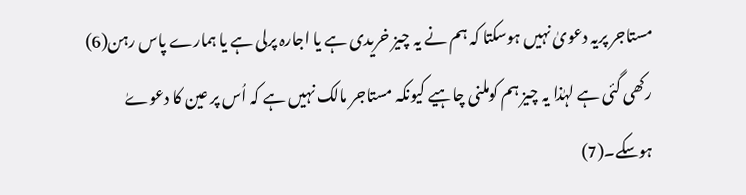مستاجر پریہ دعویٰ نہیں ہوسکتا کہ ہم نے یہ چیز خریدی ہے یا اجارہ پرلی ہے یا ہمارے پاس رہن(6) رکھی گئی ہے لہٰذا یہ چیز ہم کوملنی چاہیے کیونکہ مستاجر مالک نہیں ہے کہ اُس پر عین کا دعوےٰ ہوسکے۔(7)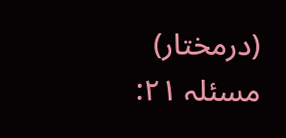(درمختار)
مسئلہ ۲۱: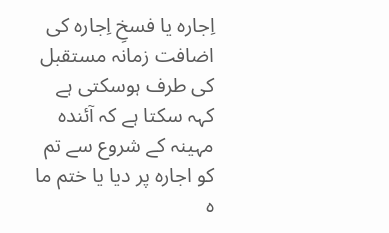اِجارہ یا فسخِ اِجارہ کی اضافت زمانہ مستقبل کی طرف ہوسکتی ہے کہہ سکتا ہے کہ آئندہ مہینہ کے شروع سے تم کو اجارہ پر دیا یا ختم ما ہ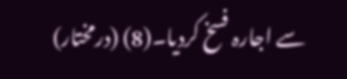سے اجارہ فسخ کردیا۔(8) (درمختار)